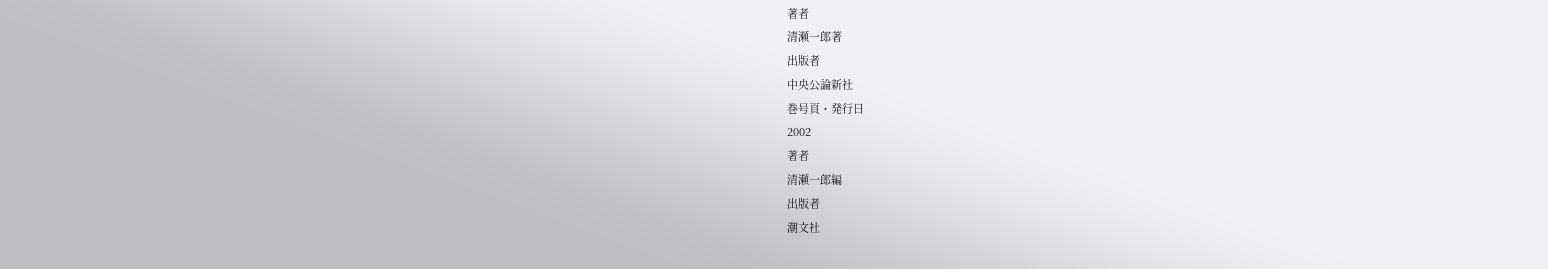著者
清瀬一郎著
出版者
中央公論新社
巻号頁・発行日
2002
著者
清瀬一郎編
出版者
潮文社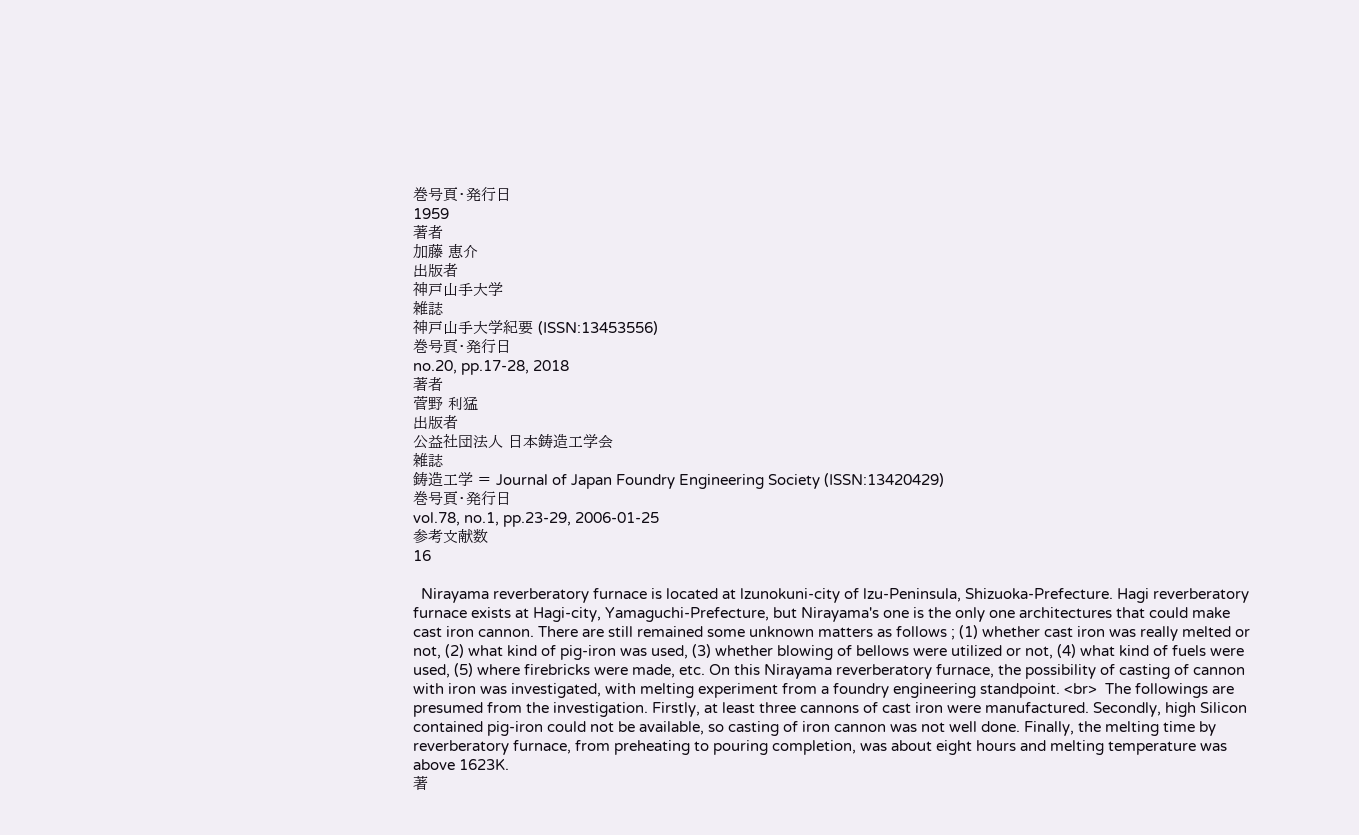巻号頁・発行日
1959
著者
加藤 恵介
出版者
神戸山手大学
雑誌
神戸山手大学紀要 (ISSN:13453556)
巻号頁・発行日
no.20, pp.17-28, 2018
著者
菅野 利猛
出版者
公益社団法人 日本鋳造工学会
雑誌
鋳造工学 = Journal of Japan Foundry Engineering Society (ISSN:13420429)
巻号頁・発行日
vol.78, no.1, pp.23-29, 2006-01-25
参考文献数
16

  Nirayama reverberatory furnace is located at lzunokuni-city of lzu-Peninsula, Shizuoka-Prefecture. Hagi reverberatory furnace exists at Hagi-city, Yamaguchi-Prefecture, but Nirayama's one is the only one architectures that could make cast iron cannon. There are still remained some unknown matters as follows ; (1) whether cast iron was really melted or not, (2) what kind of pig-iron was used, (3) whether blowing of bellows were utilized or not, (4) what kind of fuels were used, (5) where firebricks were made, etc. On this Nirayama reverberatory furnace, the possibility of casting of cannon with iron was investigated, with melting experiment from a foundry engineering standpoint. <br>  The followings are presumed from the investigation. Firstly, at least three cannons of cast iron were manufactured. Secondly, high Silicon contained pig-iron could not be available, so casting of iron cannon was not well done. Finally, the melting time by reverberatory furnace, from preheating to pouring completion, was about eight hours and melting temperature was above 1623K.
著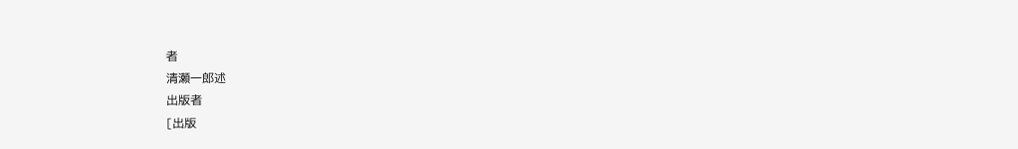者
清瀬一郎述
出版者
[出版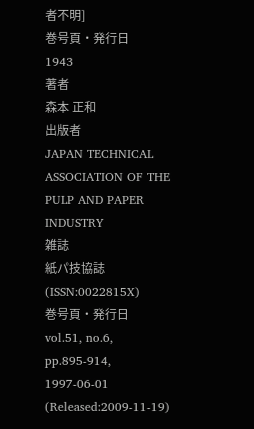者不明]
巻号頁・発行日
1943
著者
森本 正和
出版者
JAPAN TECHNICAL ASSOCIATION OF THE PULP AND PAPER INDUSTRY
雑誌
紙パ技協誌 (ISSN:0022815X)
巻号頁・発行日
vol.51, no.6, pp.895-914, 1997-06-01 (Released:2009-11-19)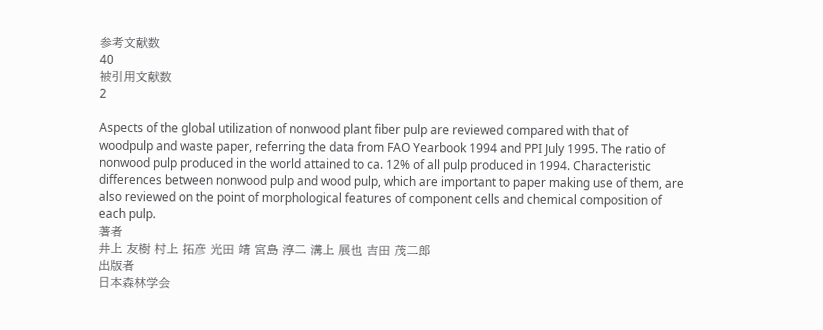参考文献数
40
被引用文献数
2

Aspects of the global utilization of nonwood plant fiber pulp are reviewed compared with that of woodpulp and waste paper, referring the data from FAO Yearbook 1994 and PPI July 1995. The ratio of nonwood pulp produced in the world attained to ca. 12% of all pulp produced in 1994. Characteristic differences between nonwood pulp and wood pulp, which are important to paper making use of them, are also reviewed on the point of morphological features of component cells and chemical composition of each pulp.
著者
井上 友樹 村上 拓彦 光田 靖 宮島 淳二 溝上 展也 吉田 茂二郎
出版者
日本森林学会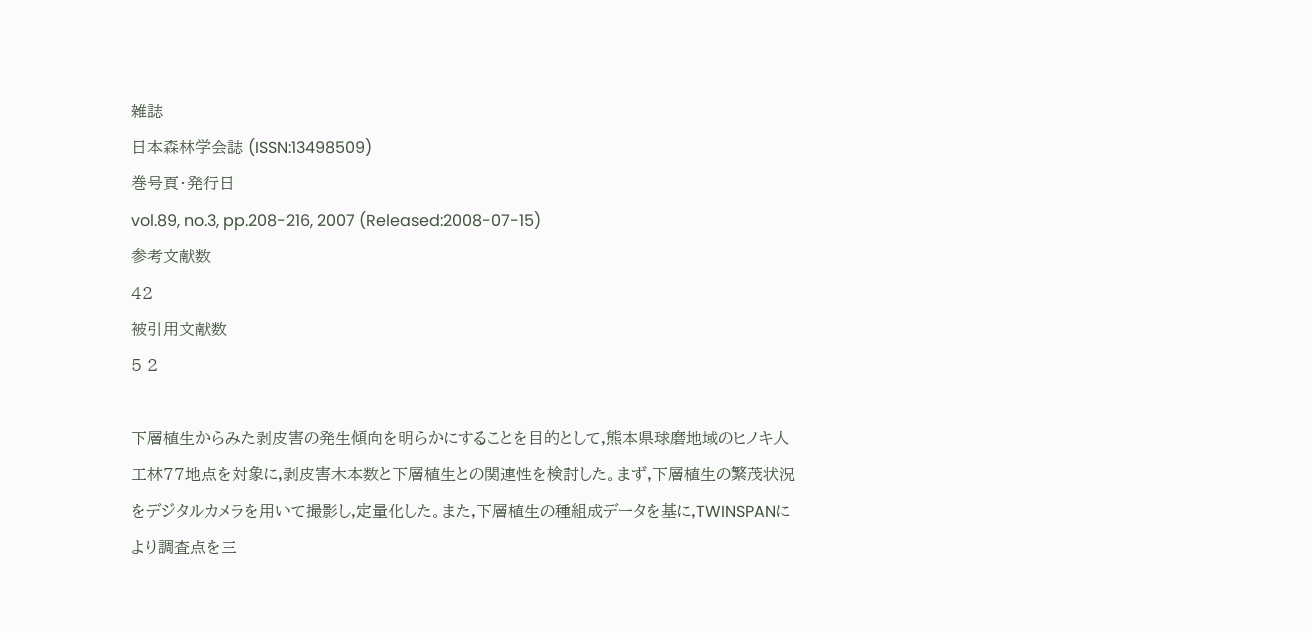雑誌
日本森林学会誌 (ISSN:13498509)
巻号頁・発行日
vol.89, no.3, pp.208-216, 2007 (Released:2008-07-15)
参考文献数
42
被引用文献数
5 2

下層植生からみた剥皮害の発生傾向を明らかにすることを目的として,熊本県球磨地域のヒノキ人工林77地点を対象に,剥皮害木本数と下層植生との関連性を検討した。まず,下層植生の繁茂状況をデジタルカメラを用いて撮影し,定量化した。また,下層植生の種組成データを基に,TWINSPANにより調査点を三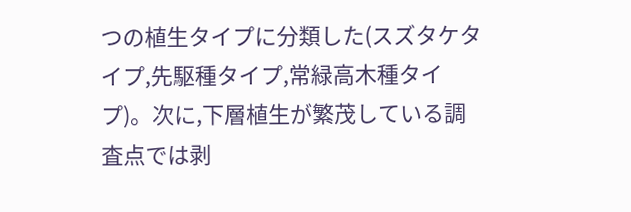つの植生タイプに分類した(スズタケタイプ,先駆種タイプ,常緑高木種タイプ)。次に,下層植生が繁茂している調査点では剥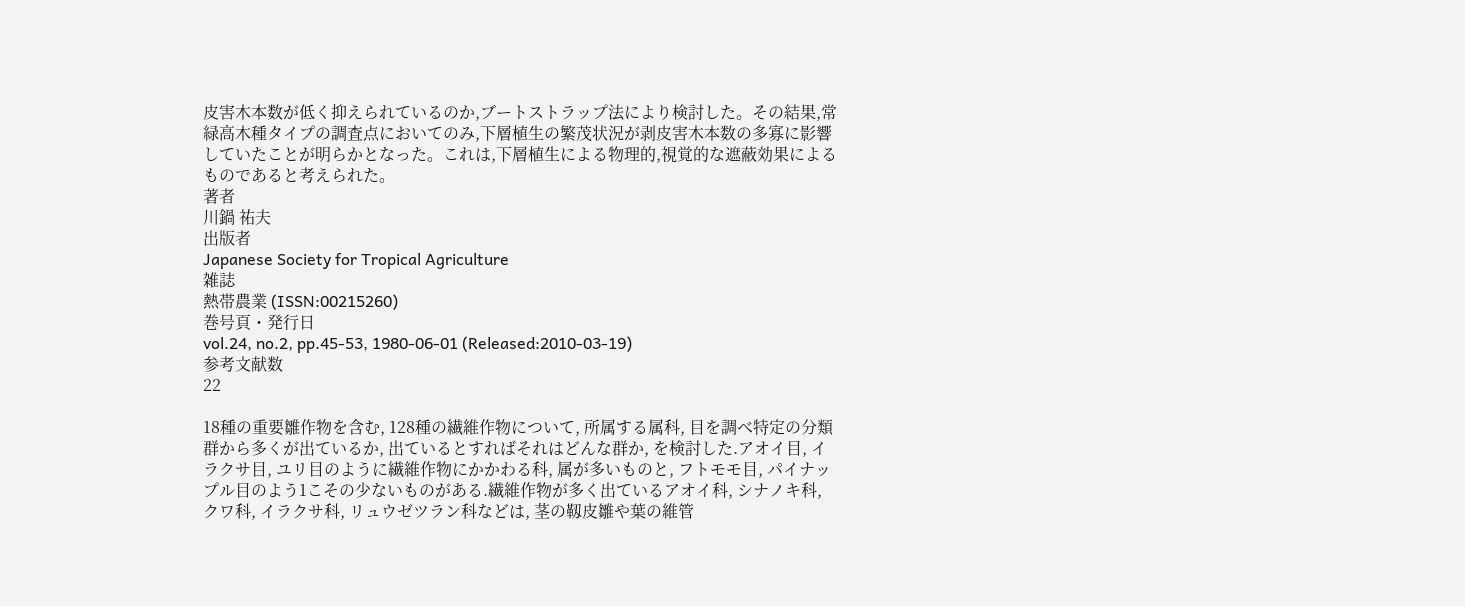皮害木本数が低く抑えられているのか,ブートストラップ法により検討した。その結果,常緑高木種タイプの調査点においてのみ,下層植生の繁茂状況が剥皮害木本数の多寡に影響していたことが明らかとなった。これは,下層植生による物理的,視覚的な遮蔽効果によるものであると考えられた。
著者
川鍋 祐夫
出版者
Japanese Society for Tropical Agriculture
雑誌
熱帯農業 (ISSN:00215260)
巻号頁・発行日
vol.24, no.2, pp.45-53, 1980-06-01 (Released:2010-03-19)
参考文献数
22

18種の重要雛作物を含む, 128種の繊維作物について, 所属する属科, 目を調べ特定の分類群から多くが出ているか, 出ているとすればそれはどんな群か, を検討した.アオイ目, イラクサ目, ユリ目のように繊維作物にかかわる科, 属が多いものと, フトモモ目, パイナップル目のよう1こその少ないものがある.繊維作物が多く出ているアオイ科, シナノキ科, クワ科, イラクサ科, リュウゼツラン科などは, 茎の靱皮雛や葉の維管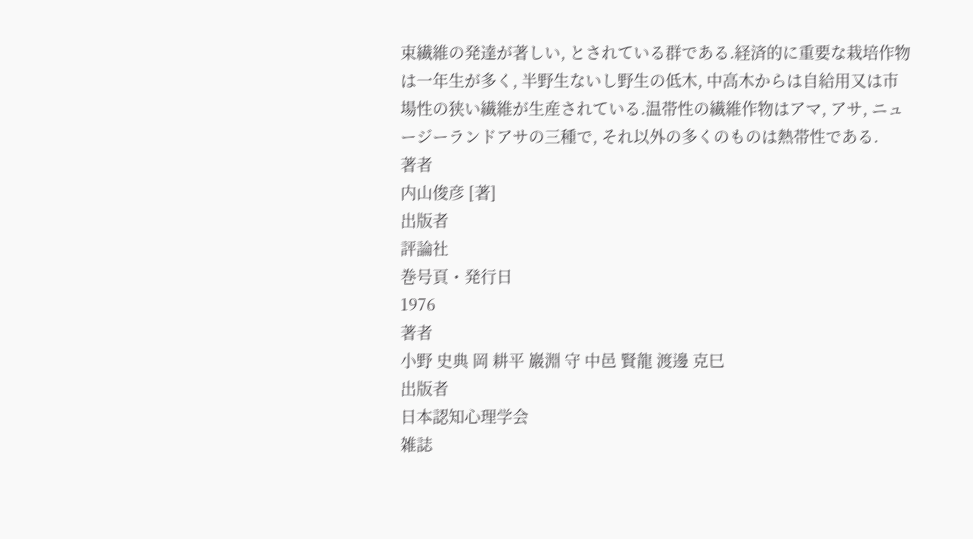束繊維の発達が著しい, とされている群である.経済的に重要な栽培作物は一年生が多く, 半野生ないし野生の低木, 中高木からは自給用又は市場性の狭い繊維が生産されている.温帯性の繊維作物はアマ, アサ, ニュージーランドアサの三種で, それ以外の多くのものは熱帯性である.
著者
内山俊彦 [著]
出版者
評論社
巻号頁・発行日
1976
著者
小野 史典 岡 耕平 巖淵 守 中邑 賢龍 渡邊 克巳
出版者
日本認知心理学会
雑誌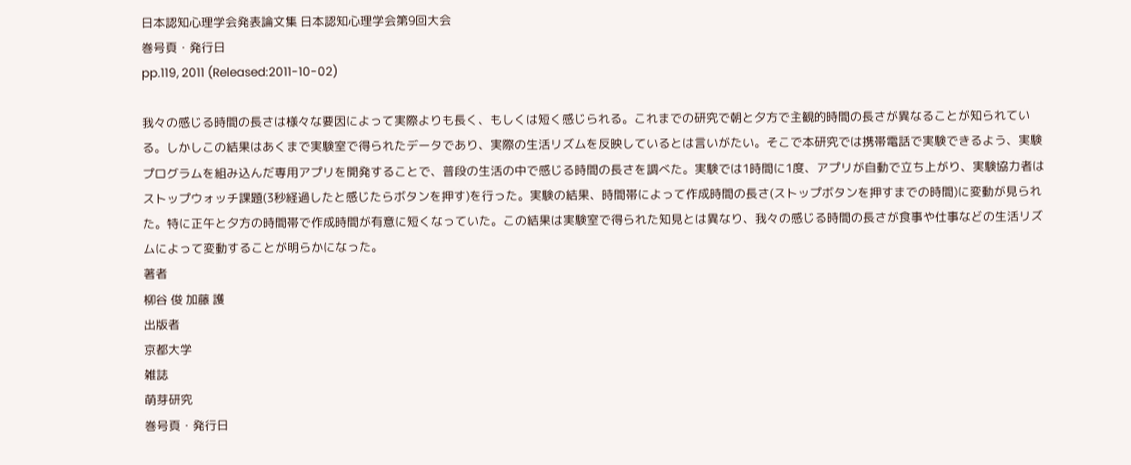日本認知心理学会発表論文集 日本認知心理学会第9回大会
巻号頁・発行日
pp.119, 2011 (Released:2011-10-02)

我々の感じる時間の長さは様々な要因によって実際よりも長く、もしくは短く感じられる。これまでの研究で朝と夕方で主観的時間の長さが異なることが知られている。しかしこの結果はあくまで実験室で得られたデータであり、実際の生活リズムを反映しているとは言いがたい。そこで本研究では携帯電話で実験できるよう、実験プログラムを組み込んだ専用アプリを開発することで、普段の生活の中で感じる時間の長さを調べた。実験では1時間に1度、アプリが自動で立ち上がり、実験協力者はストップウォッチ課題(3秒経過したと感じたらボタンを押す)を行った。実験の結果、時間帯によって作成時間の長さ(ストップボタンを押すまでの時間)に変動が見られた。特に正午と夕方の時間帯で作成時間が有意に短くなっていた。この結果は実験室で得られた知見とは異なり、我々の感じる時間の長さが食事や仕事などの生活リズムによって変動することが明らかになった。
著者
柳谷 俊 加藤 護
出版者
京都大学
雑誌
萌芽研究
巻号頁・発行日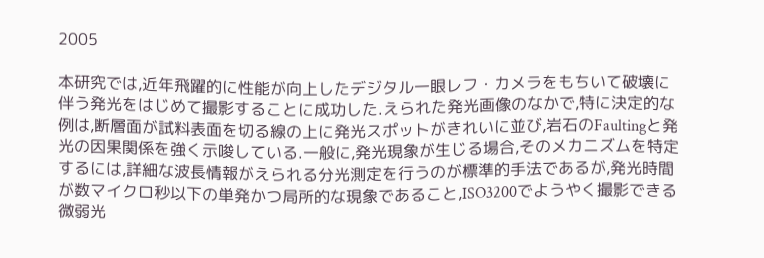2005

本研究では,近年飛躍的に性能が向上したデジタル一眼レフ・カメラをもちいて破壊に伴う発光をはじめて撮影することに成功した.えられた発光画像のなかで,特に決定的な例は,断層面が試料表面を切る線の上に発光スポットがきれいに並び,岩石のFaultingと発光の因果関係を強く示唆している.一般に,発光現象が生じる場合,そのメカニズムを特定するには,詳細な波長情報がえられる分光測定を行うのが標準的手法であるが,発光時間が数マイクロ秒以下の単発かつ局所的な現象であること,ISO3200でようやく撮影できる微弱光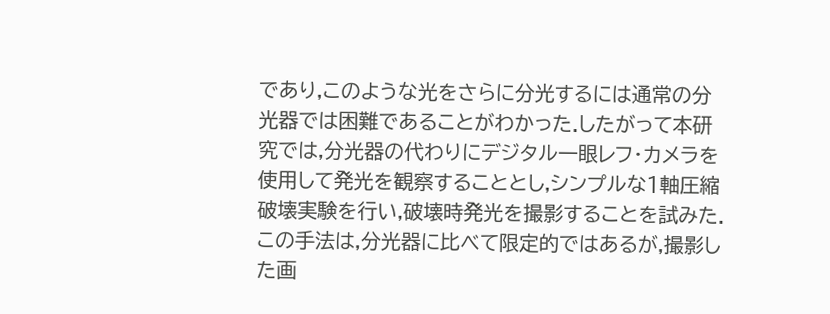であり,このような光をさらに分光するには通常の分光器では困難であることがわかった.したがって本研究では,分光器の代わりにデジタル一眼レフ・カメラを使用して発光を観察することとし,シンプルな1軸圧縮破壊実験を行い,破壊時発光を撮影することを試みた.この手法は,分光器に比べて限定的ではあるが,撮影した画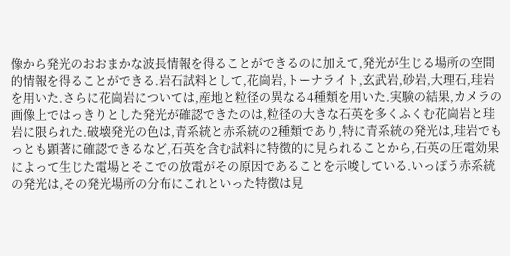像から発光のおおまかな波長情報を得ることができるのに加えて,発光が生じる場所の空間的情報を得ることができる.岩石試料として,花崗岩,トーナライト,玄武岩,砂岩,大理石,珪岩を用いた.さらに花崗岩については,産地と粒径の異なる4種類を用いた.実験の結果,カメラの画像上ではっきりとした発光が確認できたのは,粒径の大きな石英を多くふくむ花崗岩と珪岩に限られた.破壊発光の色は,青系統と赤系統の2種類であり,特に青系統の発光は,珪岩でもっとも顕著に確認できるなど,石英を含む試料に特徴的に見られることから,石英の圧電効果によって生じた電場とそこでの放電がその原因であることを示唆している.いっぽう赤系統の発光は,その発光場所の分布にこれといった特徴は見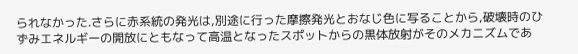られなかった.さらに赤系統の発光は,別途に行った摩擦発光とおなじ色に写ることから,破壊時のひずみエネルギーの開放にともなって高温となったスポットからの黒体放射がそのメカニズムであ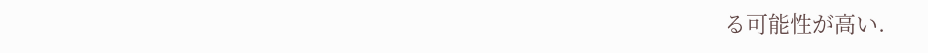る可能性が高い.